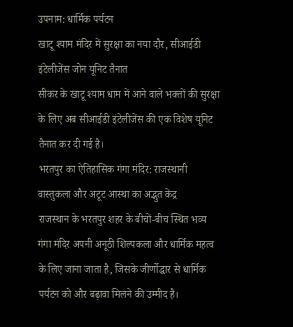उपनाम: धार्मिक पर्यटन
खाटू श्याम मंदिर में सुरक्षा का नया दौर, सीआईडी इंटेलीजेंस जोन यूनिट तैनात
सीकर के खाटू श्याम धाम में आने वाले भक्तों की सुरक्षा के लिए अब सीआईडी इंटेलीजेंस की एक विशेष यूनिट तैनात कर दी गई है।
भरतपुर का ऐतिहासिक गंगा मंदिर: राजस्थानी वास्तुकला और अटूट आस्था का अद्भुत केंद्र
राजस्थान के भरतपुर शहर के बीचों-बीच स्थित भव्य गंगा मंदिर अपनी अनूठी शिल्पकला और धार्मिक महत्व के लिए जाना जाता है, जिसके जीर्णोद्धार से धार्मिक पर्यटन को और बढ़ावा मिलने की उम्मीद है।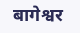बागेश्वर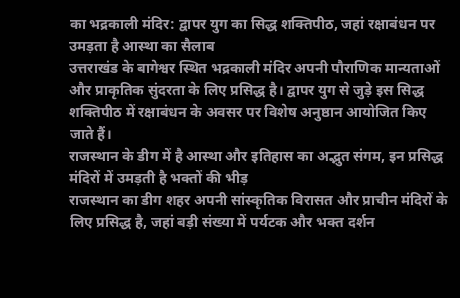का भद्रकाली मंदिर: द्वापर युग का सिद्ध शक्तिपीठ, जहां रक्षाबंधन पर उमड़ता है आस्था का सैलाब
उत्तराखंड के बागेश्वर स्थित भद्रकाली मंदिर अपनी पौराणिक मान्यताओं और प्राकृतिक सुंदरता के लिए प्रसिद्ध है। द्वापर युग से जुड़े इस सिद्ध शक्तिपीठ में रक्षाबंधन के अवसर पर विशेष अनुष्ठान आयोजित किए जाते हैं।
राजस्थान के डीग में है आस्था और इतिहास का अद्भुत संगम, इन प्रसिद्ध मंदिरों में उमड़ती है भक्तों की भीड़
राजस्थान का डीग शहर अपनी सांस्कृतिक विरासत और प्राचीन मंदिरों के लिए प्रसिद्ध है, जहां बड़ी संख्या में पर्यटक और भक्त दर्शन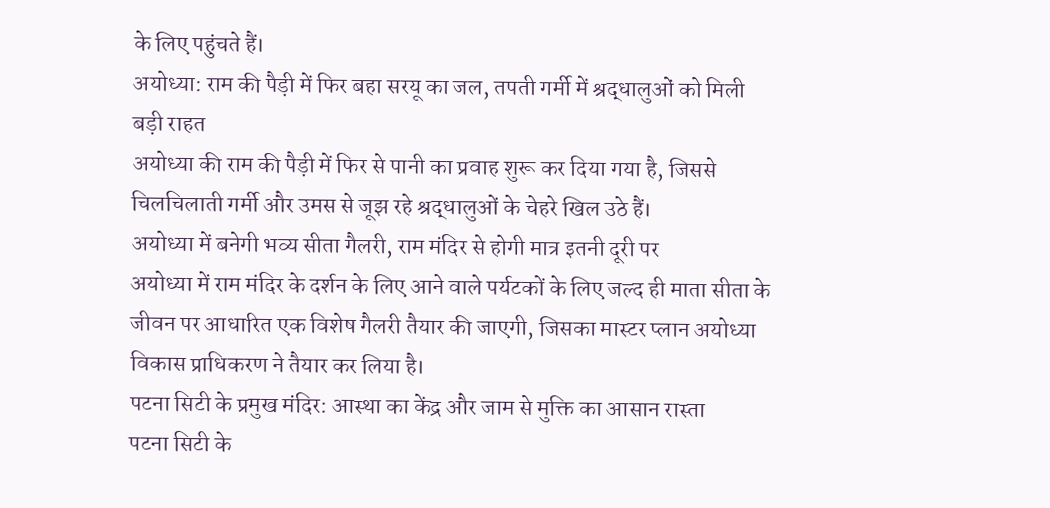के लिए पहुंचते हैं।
अयोध्या: राम की पैड़ी में फिर बहा सरयू का जल, तपती गर्मी में श्रद्धालुओं को मिली बड़ी राहत
अयोध्या की राम की पैड़ी में फिर से पानी का प्रवाह शुरू कर दिया गया है, जिससे चिलचिलाती गर्मी और उमस से जूझ रहे श्रद्धालुओं के चेहरे खिल उठे हैं।
अयोध्या में बनेगी भव्य सीता गैलरी, राम मंदिर से होगी मात्र इतनी दूरी पर
अयोध्या में राम मंदिर के दर्शन के लिए आने वाले पर्यटकों के लिए जल्द ही माता सीता के जीवन पर आधारित एक विशेष गैलरी तैयार की जाएगी, जिसका मास्टर प्लान अयोध्या विकास प्राधिकरण ने तैयार कर लिया है।
पटना सिटी के प्रमुख मंदिर: आस्था का केंद्र और जाम से मुक्ति का आसान रास्ता
पटना सिटी के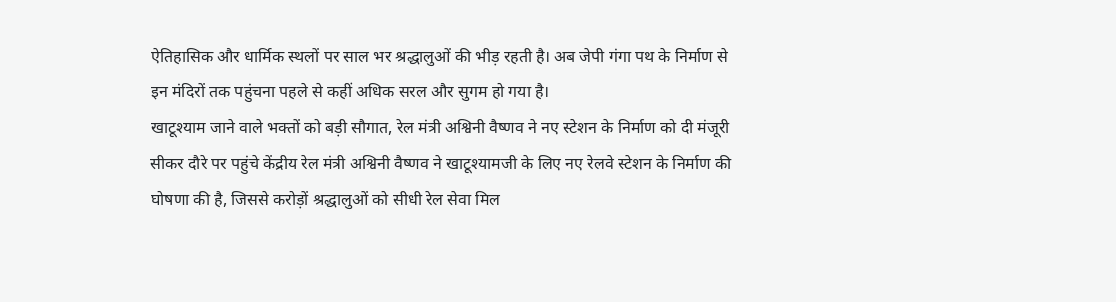ऐतिहासिक और धार्मिक स्थलों पर साल भर श्रद्धालुओं की भीड़ रहती है। अब जेपी गंगा पथ के निर्माण से इन मंदिरों तक पहुंचना पहले से कहीं अधिक सरल और सुगम हो गया है।
खाटूश्याम जाने वाले भक्तों को बड़ी सौगात, रेल मंत्री अश्विनी वैष्णव ने नए स्टेशन के निर्माण को दी मंजूरी
सीकर दौरे पर पहुंचे केंद्रीय रेल मंत्री अश्विनी वैष्णव ने खाटूश्यामजी के लिए नए रेलवे स्टेशन के निर्माण की घोषणा की है, जिससे करोड़ों श्रद्धालुओं को सीधी रेल सेवा मिल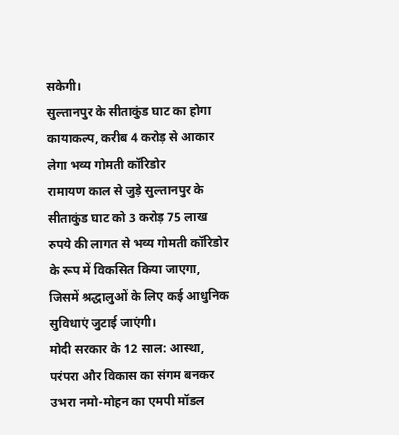सकेगी।
सुल्तानपुर के सीताकुंड घाट का होगा कायाकल्प, करीब 4 करोड़ से आकार लेगा भव्य गोमती कॉरिडोर
रामायण काल से जुड़े सुल्तानपुर के सीताकुंड घाट को 3 करोड़ 75 लाख रुपये की लागत से भव्य गोमती कॉरिडोर के रूप में विकसित किया जाएगा, जिसमें श्रद्धालुओं के लिए कई आधुनिक सुविधाएं जुटाई जाएंगी।
मोदी सरकार के 12 साल: आस्था, परंपरा और विकास का संगम बनकर उभरा नमो-मोहन का एमपी मॉडल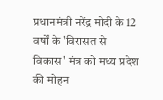प्रधानमंत्री नरेंद्र मोदी के 12 वर्षों के 'विरासत से विकास' मंत्र को मध्य प्रदेश की मोहन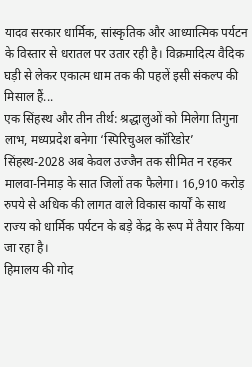यादव सरकार धार्मिक, सांस्कृतिक और आध्यात्मिक पर्यटन के विस्तार से धरातल पर उतार रही है। विक्रमादित्य वैदिक घड़ी से लेकर एकात्म धाम तक की पहलें इसी संकल्प की मिसाल हैं...
एक सिंहस्थ और तीन तीर्थ: श्रद्धालुओं को मिलेगा तिगुना लाभ, मध्यप्रदेश बनेगा ‘स्पिरिचुअल कॉरिडोर’
सिंहस्थ-2028 अब केवल उज्जैन तक सीमित न रहकर मालवा-निमाड़ के सात जिलों तक फैलेगा। 16,910 करोड़ रुपये से अधिक की लागत वाले विकास कार्यों के साथ राज्य को धार्मिक पर्यटन के बड़े केंद्र के रूप में तैयार किया जा रहा है।
हिमालय की गोद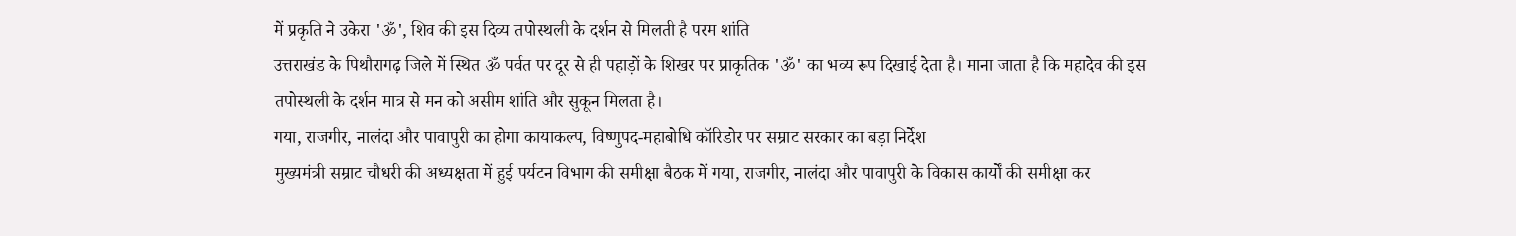में प्रकृति ने उकेरा 'ॐ', शिव की इस दिव्य तपोस्थली के दर्शन से मिलती है परम शांति
उत्तराखंड के पिथौरागढ़ जिले में स्थित ॐ पर्वत पर दूर से ही पहाड़ों के शिखर पर प्राकृतिक 'ॐ' का भव्य रूप दिखाई देता है। माना जाता है कि महादेव की इस तपोस्थली के दर्शन मात्र से मन को असीम शांति और सुकून मिलता है।
गया, राजगीर, नालंदा और पावापुरी का होगा कायाकल्प, विष्णुपद-महाबोधि कॉरिडोर पर सम्राट सरकार का बड़ा निर्देश
मुख्यमंत्री सम्राट चौधरी की अध्यक्षता में हुई पर्यटन विभाग की समीक्षा बैठक में गया, राजगीर, नालंदा और पावापुरी के विकास कार्यों की समीक्षा कर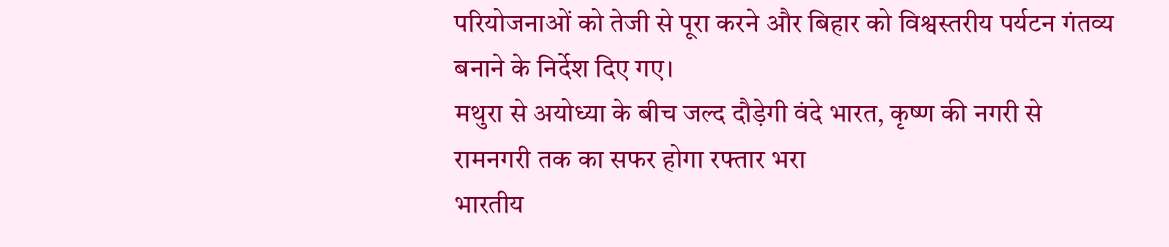परियोजनाओं को तेजी से पूरा करने और बिहार को विश्वस्तरीय पर्यटन गंतव्य बनाने के निर्देश दिए गए।
मथुरा से अयोध्या के बीच जल्द दौड़ेगी वंदे भारत, कृष्ण की नगरी से रामनगरी तक का सफर होगा रफ्तार भरा
भारतीय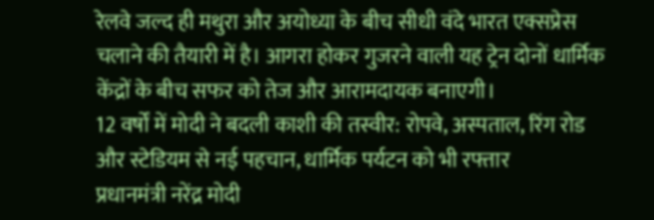रेलवे जल्द ही मथुरा और अयोध्या के बीच सीधी वंदे भारत एक्सप्रेस चलाने की तैयारी में है। आगरा होकर गुजरने वाली यह ट्रेन दोनों धार्मिक केंद्रों के बीच सफर को तेज और आरामदायक बनाएगी।
12 वर्षों में मोदी ने बदली काशी की तस्वीर: रोपवे, अस्पताल, रिंग रोड और स्टेडियम से नई पहचान, धार्मिक पर्यटन को भी रफ्तार
प्रधानमंत्री नरेंद्र मोदी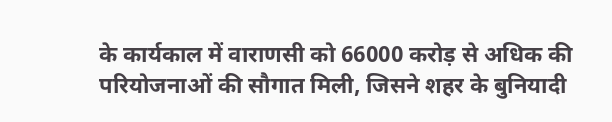के कार्यकाल में वाराणसी को 66000 करोड़ से अधिक की परियोजनाओं की सौगात मिली, जिसने शहर के बुनियादी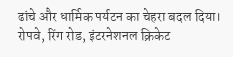ढांचे और धार्मिक पर्यटन का चेहरा बदल दिया। रोपवे, रिंग रोड, इंटरनेशनल क्रिकेट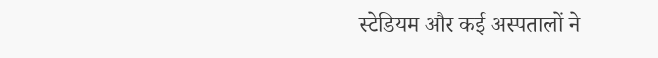स्टेडियम और कई अस्पतालों ने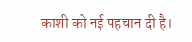काशी को नई पहचान दी है।